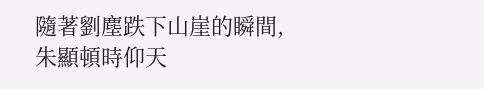隨著劉塵跌下山崖的瞬間,朱顯頓時仰天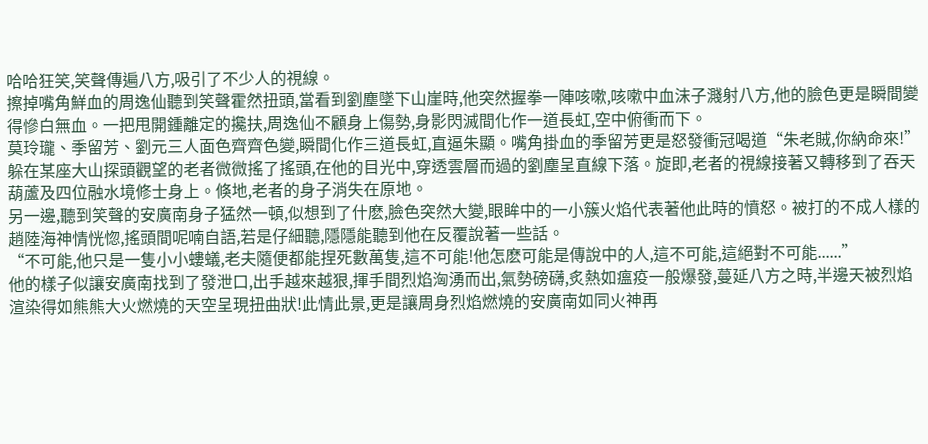哈哈狂笑,笑聲傳遍八方,吸引了不少人的視線。
擦掉嘴角鮮血的周逸仙聽到笑聲霍然扭頭,當看到劉塵墜下山崖時,他突然握拳一陣咳嗽,咳嗽中血沫子濺射八方,他的臉色更是瞬間變得慘白無血。一把甩開鍾離定的攙扶,周逸仙不顧身上傷勢,身影閃滅間化作一道長虹,空中俯衝而下。
莫玲瓏、季留芳、劉元三人面色齊齊色變,瞬間化作三道長虹,直逼朱顯。嘴角掛血的季留芳更是怒發衝冠喝道“朱老賊,你納命來!”
躲在某座大山探頭觀望的老者微微搖了搖頭,在他的目光中,穿透雲層而過的劉塵呈直線下落。旋即,老者的視線接著又轉移到了吞天葫蘆及四位融水境修士身上。倏地,老者的身子消失在原地。
另一邊,聽到笑聲的安廣南身子猛然一頓,似想到了什麽,臉色突然大變,眼眸中的一小簇火焰代表著他此時的憤怒。被打的不成人樣的趙陸海神情恍惚,搖頭間呢喃自語,若是仔細聽,隱隱能聽到他在反覆說著一些話。
“不可能,他只是一隻小小螻蟻,老夫隨便都能捏死數萬隻,這不可能!他怎麽可能是傳說中的人,這不可能,這絕對不可能......”
他的樣子似讓安廣南找到了發泄口,出手越來越狠,揮手間烈焰洶湧而出,氣勢磅礴,炙熱如瘟疫一般爆發,蔓延八方之時,半邊天被烈焰渲染得如熊熊大火燃燒的天空呈現扭曲狀!此情此景,更是讓周身烈焰燃燒的安廣南如同火神再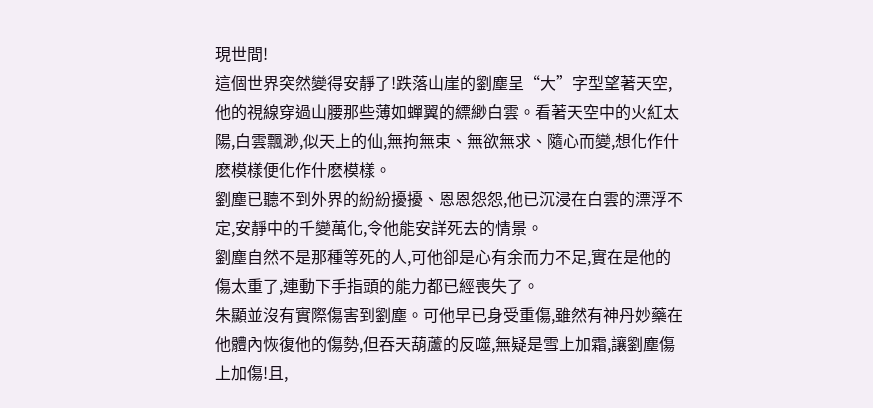現世間!
這個世界突然變得安靜了!跌落山崖的劉塵呈“大”字型望著天空,他的視線穿過山腰那些薄如蟬翼的縹緲白雲。看著天空中的火紅太陽,白雲飄渺,似天上的仙,無拘無束、無欲無求、隨心而變,想化作什麽模樣便化作什麽模樣。
劉塵已聽不到外界的紛紛擾擾、恩恩怨怨,他已沉浸在白雲的漂浮不定,安靜中的千變萬化,令他能安詳死去的情景。
劉塵自然不是那種等死的人,可他卻是心有余而力不足,實在是他的傷太重了,連動下手指頭的能力都已經喪失了。
朱顯並沒有實際傷害到劉塵。可他早已身受重傷,雖然有神丹妙藥在他體內恢復他的傷勢,但吞天葫蘆的反噬,無疑是雪上加霜,讓劉塵傷上加傷!且,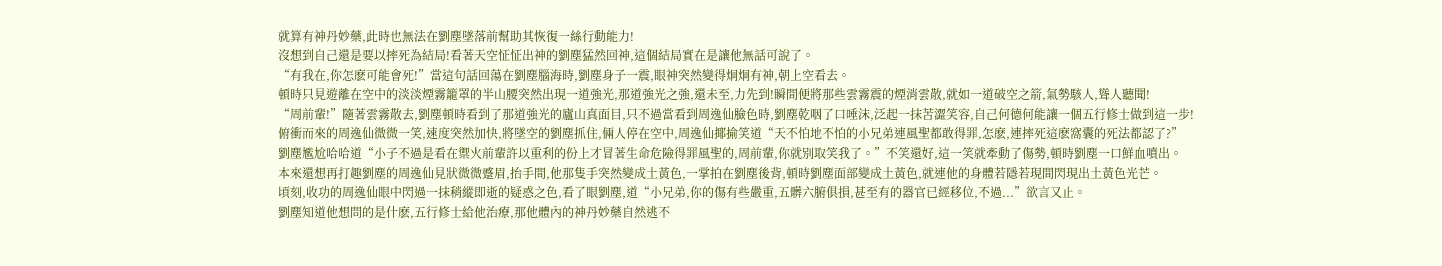就算有神丹妙藥,此時也無法在劉塵墜落前幫助其恢復一絲行動能力!
沒想到自己還是要以摔死為結局!看著天空怔怔出神的劉塵猛然回神,這個結局實在是讓他無話可說了。
“有我在,你怎麽可能會死!”當這句話回蕩在劉塵腦海時,劉塵身子一震,眼神突然變得炯炯有神,朝上空看去。
頓時只見遊離在空中的淡淡煙霧籠罩的半山腰突然出現一道強光,那道強光之強,還未至,力先到!瞬間便將那些雲霧震的煙消雲散,就如一道破空之箭,氣勢駭人,聳人聽聞!
“周前輩!”隨著雲霧散去,劉塵頓時看到了那道強光的廬山真面目,只不過當看到周逸仙臉色時,劉塵乾咽了口唾沫,泛起一抹苦澀笑容,自己何德何能讓一個五行修士做到這一步!
俯衝而來的周逸仙微微一笑,速度突然加快,將墜空的劉塵抓住,倆人停在空中,周逸仙揶揄笑道“天不怕地不怕的小兄弟連風聖都敢得罪,怎麽,連摔死這麽窩囊的死法都認了?”
劉塵尷尬哈哈道“小子不過是看在禦火前輩許以重利的份上才冒著生命危險得罪風聖的,周前輩,你就別取笑我了。”不笑還好,這一笑就牽動了傷勢,頓時劉塵一口鮮血噴出。
本來還想再打趣劉塵的周逸仙見狀微微蹙眉,抬手間,他那隻手突然變成土黃色,一掌拍在劉塵後背,頓時劉塵面部變成土黃色,就連他的身體若隱若現間閃現出土黃色光芒。
頃刻,收功的周逸仙眼中閃過一抹稍縱即逝的疑惑之色,看了眼劉塵,道“小兄弟,你的傷有些嚴重,五髒六腑俱損,甚至有的器官已經移位,不過...”欲言又止。
劉塵知道他想問的是什麽,五行修士給他治療,那他體內的神丹妙藥自然逃不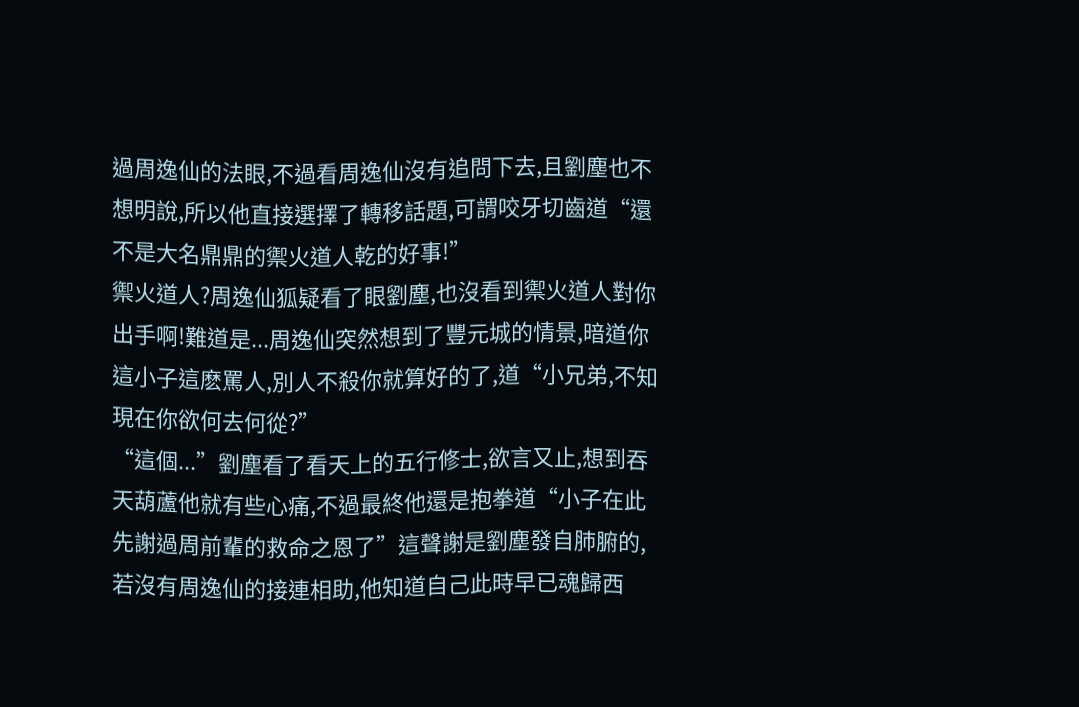過周逸仙的法眼,不過看周逸仙沒有追問下去,且劉塵也不想明說,所以他直接選擇了轉移話題,可謂咬牙切齒道“還不是大名鼎鼎的禦火道人乾的好事!”
禦火道人?周逸仙狐疑看了眼劉塵,也沒看到禦火道人對你出手啊!難道是...周逸仙突然想到了豐元城的情景,暗道你這小子這麽罵人,別人不殺你就算好的了,道“小兄弟,不知現在你欲何去何從?”
“這個...”劉塵看了看天上的五行修士,欲言又止,想到吞天葫蘆他就有些心痛,不過最終他還是抱拳道“小子在此先謝過周前輩的救命之恩了”這聲謝是劉塵發自肺腑的,若沒有周逸仙的接連相助,他知道自己此時早已魂歸西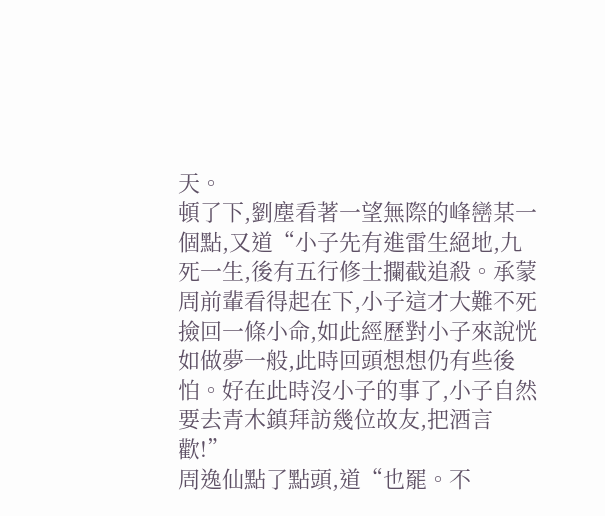天。
頓了下,劉塵看著一望無際的峰巒某一個點,又道“小子先有進雷生絕地,九死一生,後有五行修士攔截追殺。承蒙周前輩看得起在下,小子這才大難不死撿回一條小命,如此經歷對小子來說恍如做夢一般,此時回頭想想仍有些後怕。好在此時沒小子的事了,小子自然要去青木鎮拜訪幾位故友,把酒言歡!”
周逸仙點了點頭,道“也罷。不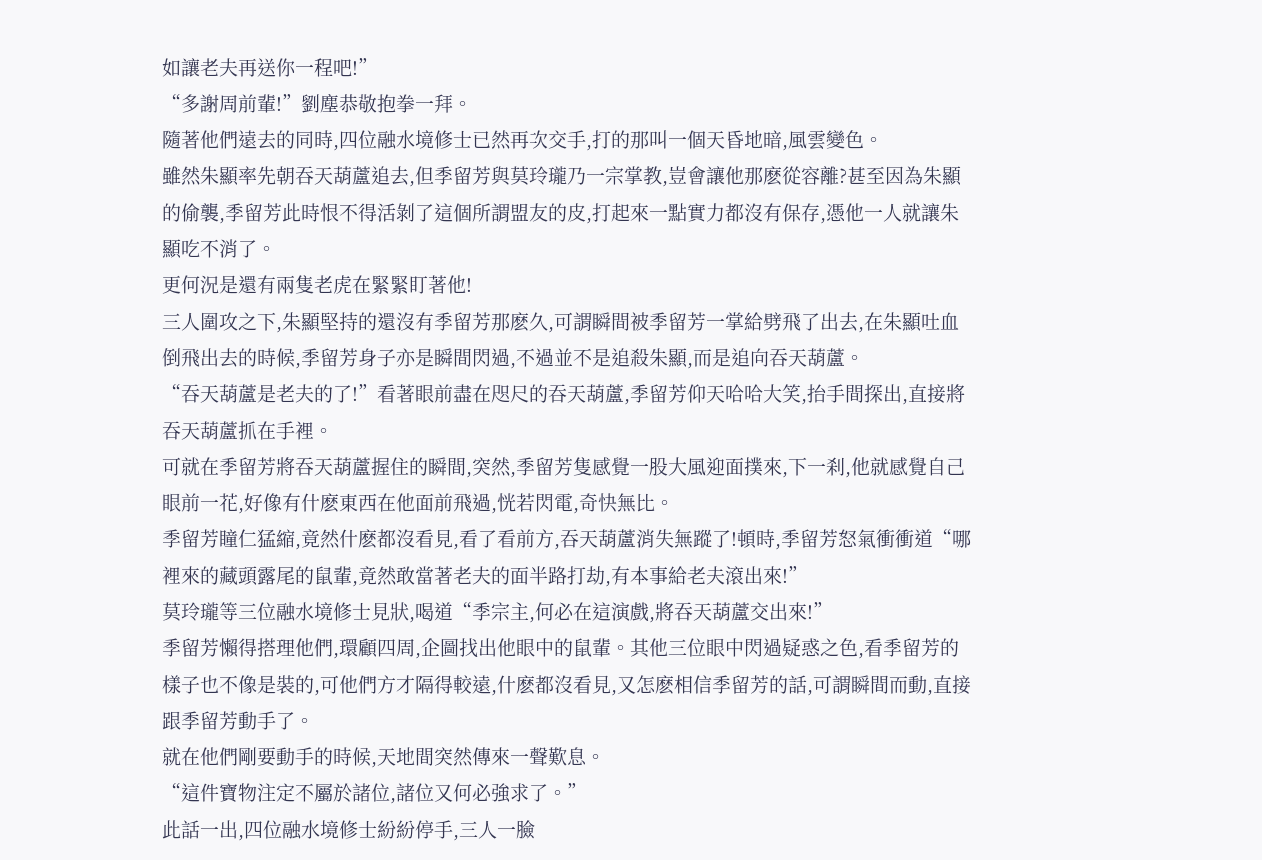如讓老夫再送你一程吧!”
“多謝周前輩!”劉塵恭敬抱拳一拜。
隨著他們遠去的同時,四位融水境修士已然再次交手,打的那叫一個天昏地暗,風雲變色。
雖然朱顯率先朝吞天葫蘆追去,但季留芳與莫玲瓏乃一宗掌教,豈會讓他那麽從容離?甚至因為朱顯的偷襲,季留芳此時恨不得活剝了這個所謂盟友的皮,打起來一點實力都沒有保存,憑他一人就讓朱顯吃不消了。
更何況是還有兩隻老虎在緊緊盯著他!
三人圍攻之下,朱顯堅持的還沒有季留芳那麽久,可謂瞬間被季留芳一掌給劈飛了出去,在朱顯吐血倒飛出去的時候,季留芳身子亦是瞬間閃過,不過並不是追殺朱顯,而是追向吞天葫蘆。
“吞天葫蘆是老夫的了!”看著眼前盡在咫尺的吞天葫蘆,季留芳仰天哈哈大笑,抬手間探出,直接將吞天葫蘆抓在手裡。
可就在季留芳將吞天葫蘆握住的瞬間,突然,季留芳隻感覺一股大風迎面撲來,下一刹,他就感覺自己眼前一花,好像有什麽東西在他面前飛過,恍若閃電,奇快無比。
季留芳瞳仁猛縮,竟然什麽都沒看見,看了看前方,吞天葫蘆消失無蹤了!頓時,季留芳怒氣衝衝道“哪裡來的藏頭露尾的鼠輩,竟然敢當著老夫的面半路打劫,有本事給老夫滾出來!”
莫玲瓏等三位融水境修士見狀,喝道“季宗主,何必在這演戲,將吞天葫蘆交出來!”
季留芳懶得搭理他們,環顧四周,企圖找出他眼中的鼠輩。其他三位眼中閃過疑惑之色,看季留芳的樣子也不像是裝的,可他們方才隔得較遠,什麽都沒看見,又怎麽相信季留芳的話,可謂瞬間而動,直接跟季留芳動手了。
就在他們剛要動手的時候,天地間突然傳來一聲歎息。
“這件寶物注定不屬於諸位,諸位又何必強求了。”
此話一出,四位融水境修士紛紛停手,三人一臉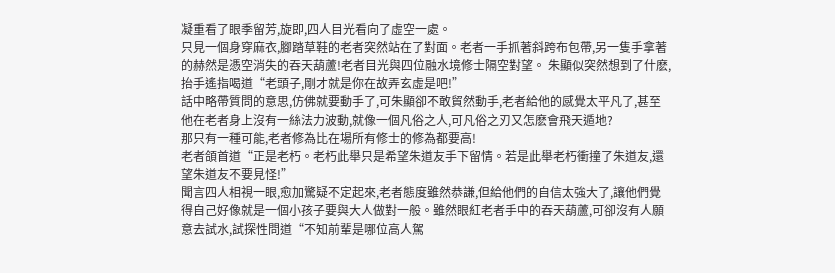凝重看了眼季留芳,旋即,四人目光看向了虛空一處。
只見一個身穿麻衣,腳踏草鞋的老者突然站在了對面。老者一手抓著斜跨布包帶,另一隻手拿著的赫然是憑空消失的吞天葫蘆!老者目光與四位融水境修士隔空對望。 朱顯似突然想到了什麽,抬手遙指喝道“老頭子,剛才就是你在故弄玄虛是吧!”
話中略帶質問的意思,仿佛就要動手了,可朱顯卻不敢貿然動手,老者給他的感覺太平凡了,甚至他在老者身上沒有一絲法力波動,就像一個凡俗之人,可凡俗之刃又怎麽會飛天遁地?
那只有一種可能,老者修為比在場所有修士的修為都要高!
老者頜首道“正是老朽。老朽此舉只是希望朱道友手下留情。若是此舉老朽衝撞了朱道友,還望朱道友不要見怪!”
聞言四人相視一眼,愈加驚疑不定起來,老者態度雖然恭謙,但給他們的自信太強大了,讓他們覺得自己好像就是一個小孩子要與大人做對一般。雖然眼紅老者手中的吞天葫蘆,可卻沒有人願意去試水,試探性問道“不知前輩是哪位高人駕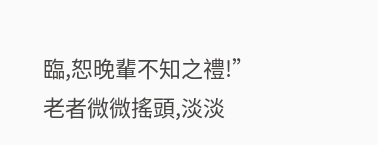臨,恕晚輩不知之禮!”
老者微微搖頭,淡淡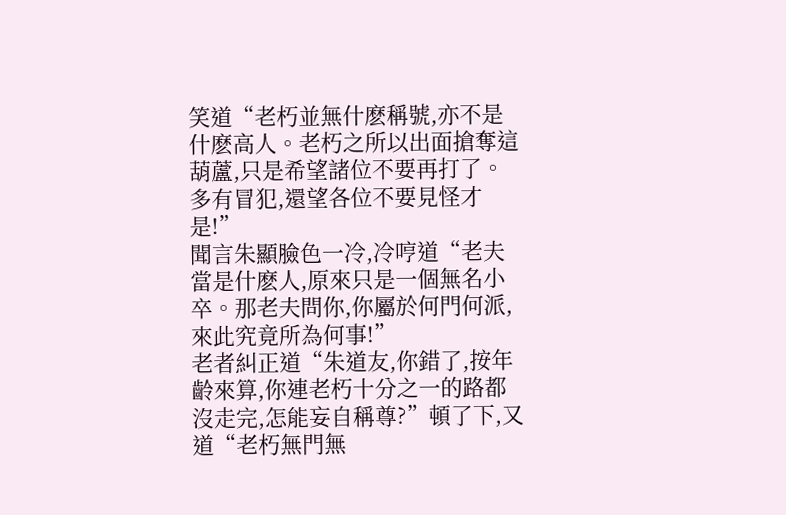笑道“老朽並無什麽稱號,亦不是什麽高人。老朽之所以出面搶奪這葫蘆,只是希望諸位不要再打了。多有冒犯,還望各位不要見怪才是!”
聞言朱顯臉色一冷,冷哼道“老夫當是什麽人,原來只是一個無名小卒。那老夫問你,你屬於何門何派,來此究竟所為何事!”
老者糾正道“朱道友,你錯了,按年齡來算,你連老朽十分之一的路都沒走完,怎能妄自稱尊?”頓了下,又道“老朽無門無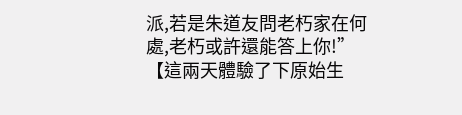派,若是朱道友問老朽家在何處,老朽或許還能答上你!”
【這兩天體驗了下原始生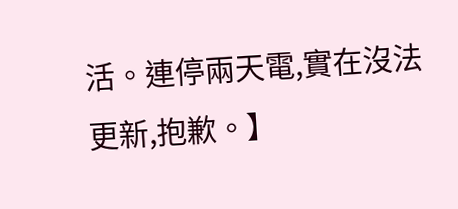活。連停兩天電,實在沒法更新,抱歉。】